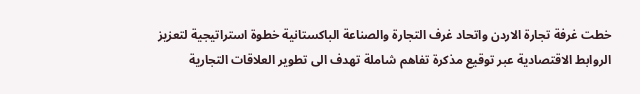خطت غرفة تجارة الاردن واتحاد غرف التجارة والصناعة الباكستانية خطوة استراتيجية لتعزيز الروابط الاقتصادية عبر توقيع مذكرة تفاهم شاملة تهدف الى تطوير العلاقات التجارية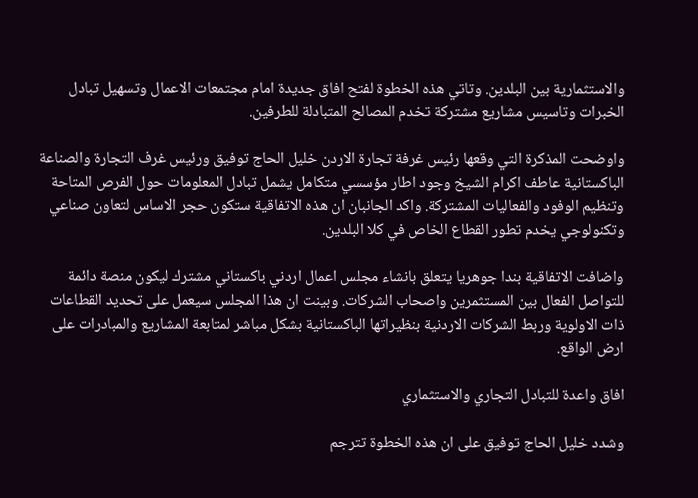والاستثمارية بين البلدين. وتاتي هذه الخطوة لفتح افاق جديدة امام مجتمعات الاعمال وتسهيل تبادل الخبرات وتاسيس مشاريع مشتركة تخدم المصالح المتبادلة للطرفين.

واوضحت المذكرة التي وقعها رئيس غرفة تجارة الاردن خليل الحاج توفيق ورئيس غرف التجارة والصناعة الباكستانية عاطف اكرام الشيخ وجود اطار مؤسسي متكامل يشمل تبادل المعلومات حول الفرص المتاحة وتنظيم الوفود والفعاليات المشتركة. واكد الجانبان ان هذه الاتفاقية ستكون حجر الاساس لتعاون صناعي وتكنولوجي يخدم تطور القطاع الخاص في كلا البلدين.

واضافت الاتفاقية بندا جوهريا يتعلق بانشاء مجلس اعمال اردني باكستاني مشترك ليكون منصة دائمة للتواصل الفعال بين المستثمرين واصحاب الشركات. وبينت ان هذا المجلس سيعمل على تحديد القطاعات ذات الاولوية وربط الشركات الاردنية بنظيراتها الباكستانية بشكل مباشر لمتابعة المشاريع والمبادرات على ارض الواقع.

افاق واعدة للتبادل التجاري والاستثماري

وشدد خليل الحاج توفيق على ان هذه الخطوة تترجم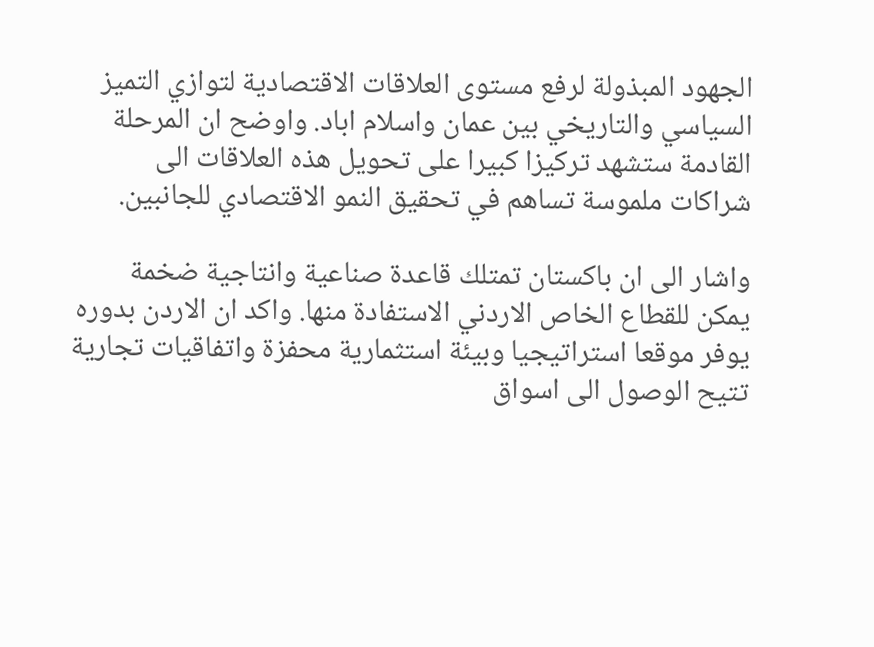الجهود المبذولة لرفع مستوى العلاقات الاقتصادية لتوازي التميز السياسي والتاريخي بين عمان واسلام اباد. واوضح ان المرحلة القادمة ستشهد تركيزا كبيرا على تحويل هذه العلاقات الى شراكات ملموسة تساهم في تحقيق النمو الاقتصادي للجانبين.

واشار الى ان باكستان تمتلك قاعدة صناعية وانتاجية ضخمة يمكن للقطاع الخاص الاردني الاستفادة منها. واكد ان الاردن بدوره يوفر موقعا استراتيجيا وبيئة استثمارية محفزة واتفاقيات تجارية تتيح الوصول الى اسواق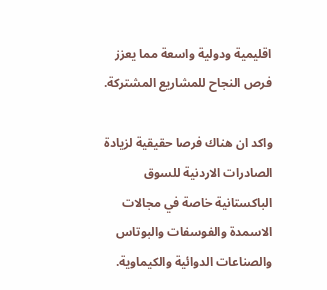اقليمية ودولية واسعة مما يعزز فرص النجاح للمشاريع المشتركة.

واكد ان هناك فرصا حقيقية لزيادة الصادرات الاردنية للسوق الباكستانية خاصة في مجالات الاسمدة والفوسفات والبوتاس والصناعات الدوائية والكيماوية.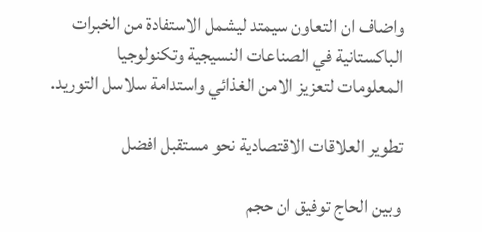واضاف ان التعاون سيمتد ليشمل الاستفادة من الخبرات الباكستانية في الصناعات النسيجية وتكنولوجيا المعلومات لتعزيز الامن الغذائي واستدامة سلاسل التوريد.

تطوير العلاقات الاقتصادية نحو مستقبل افضل

وبين الحاج توفيق ان حجم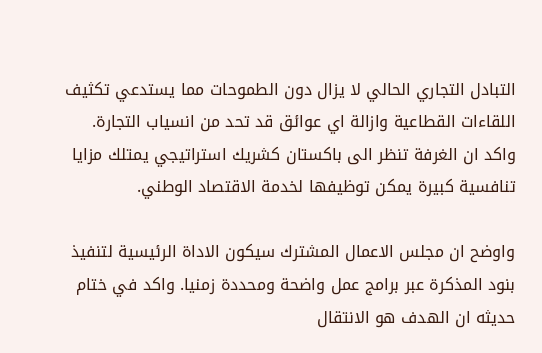التبادل التجاري الحالي لا يزال دون الطموحات مما يستدعي تكثيف اللقاءات القطاعية وازالة اي عوائق قد تحد من انسياب التجارة. واكد ان الغرفة تنظر الى باكستان كشريك استراتيجي يمتلك مزايا تنافسية كبيرة يمكن توظيفها لخدمة الاقتصاد الوطني.

واوضح ان مجلس الاعمال المشترك سيكون الاداة الرئيسية لتنفيذ بنود المذكرة عبر برامج عمل واضحة ومحددة زمنيا. واكد في ختام حديثه ان الهدف هو الانتقال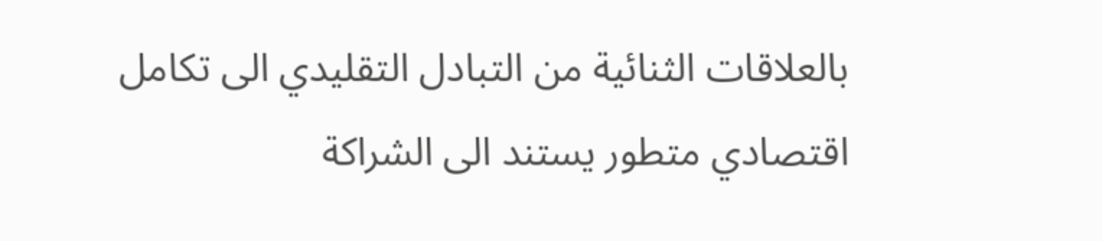بالعلاقات الثنائية من التبادل التقليدي الى تكامل اقتصادي متطور يستند الى الشراكة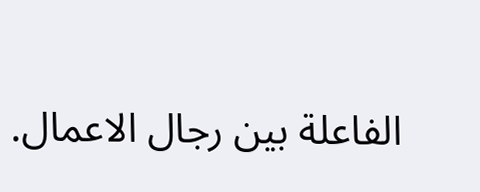الفاعلة بين رجال الاعمال.